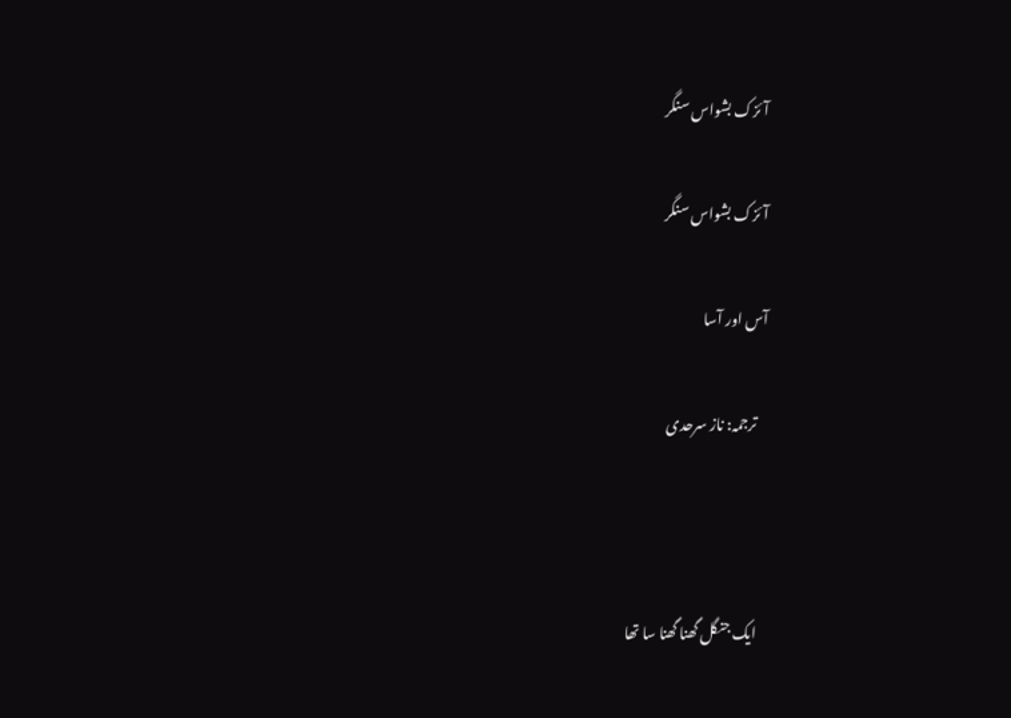آئزک بشواس سنگر

آئزک بشواس سنگر

آس اور آسا

    ترجمہ: ناز سرحدی



    ایک جنگل گھنا گھنا سا تھا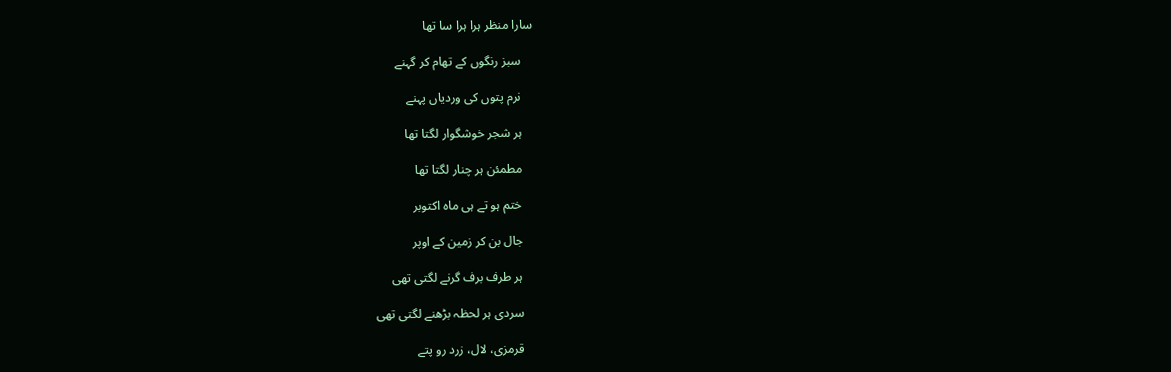سارا منظر ہرا ہرا سا تھا

    سبز رنگوں کے تھام کر گہنے

    نرم پتوں کی وردیاں پہنے

    ہر شجر خوشگوار لگتا تھا

    مطمئن ہر چنار لگتا تھا

    ختم ہو تے ہی ماہ اکتوبر

    جال بن کر زمین کے اوپر

    ہر طرف برف گرنے لگتی تھی

    سردی ہر لحظہ بڑھنے لگتی تھی

    قرمزی، لال، زرد رو پتے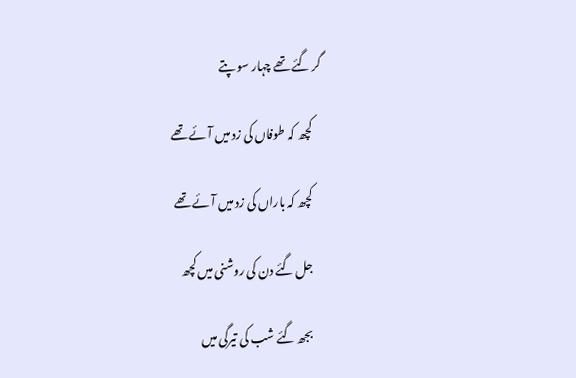گر گئے تھے چہار سو پتے

    کچھ کہ طوفاں کی زد میں آئے تھے

    کچھ کہ باراں کی زد میں آئے تھے

    جل گئے دن کی روشنی میں کچھ

    بجھ گئے شب کی تیرگی میں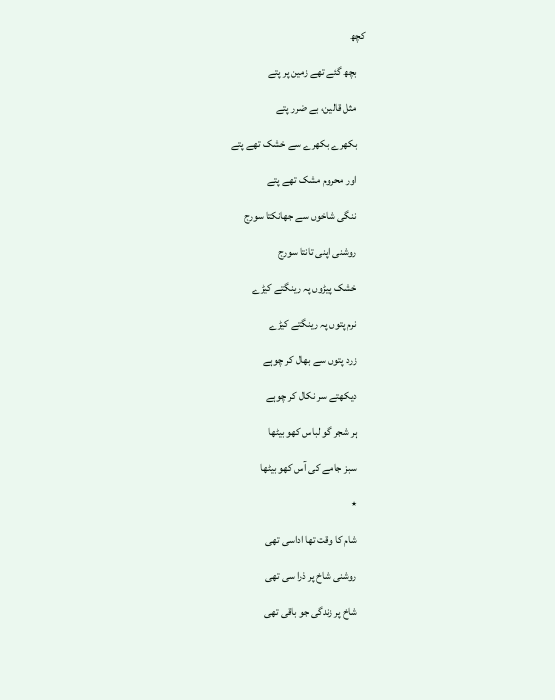کچھ

    بچھ گئے تھے زمین پر پتے

    مثل قالین، بے ضرر پتے

    بکھرے بکھرے سے خشک تھے پتے

    اور محروم مشک تھے پتے

    ننگی شاخوں سے جھانکتا سورج

    روشنی اپنی تانتا سورج

    خشک پیڑوں پہ رینگتے کیڑے

    نرم پتوں پہ رینگتے کیڑے

    زرد پتوں سے بھال کر چوہے

    دیکھتے سر نکال کر چوہے

    ہر شجر گو لباس کھو بیٹھا

    سبز جامے کی آس کھو بیٹھا

    ٭

    شام کا وقت تھا اداسی تھی

    روشنی شاخ پر ذرا سی تھی

    شاخ پر زندگی جو باقی تھی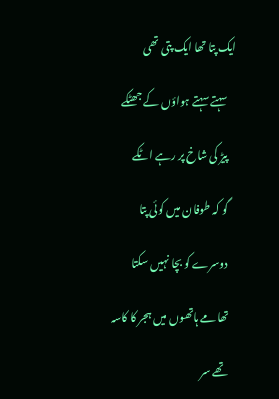ایک پتا تھا ایک پتی تھی

    سہتے سہتے ہواؤں کے جھٹکے

    پیڑ کی شاخ پر رہے اٹکے

    گو کہ طوفان میں کوئی پتا

    دوسرے کو بچا نہیں سکتا

    تھامے ہاتھوں میں ہجر کا کاسہ

    تھے سر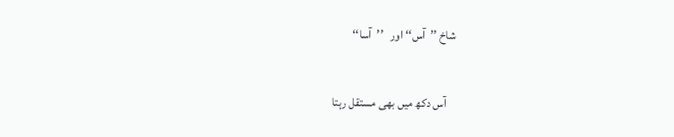شاخ ’’آس‘‘ اور   ’’آسا‘‘

    آس دکھ میں بھی مستقل رہتا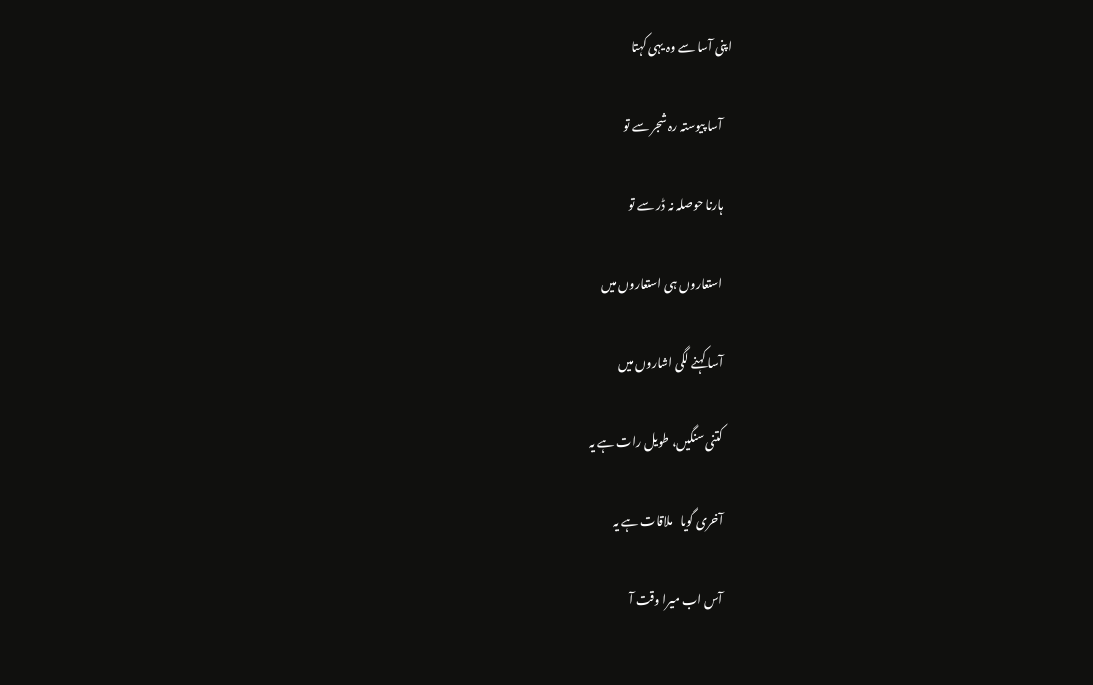اپنی آسا سے وہ یہی کہتا

    آسا پیوستہ رہ شجر سے تو

    ہارنا حوصلہ نہ ڈر سے تو

    استعاروں ہی استعاروں میں

    آسا کہنے لگی اشاروں میں

    کتنی سنگیں، طویل رات ہے یہ

    آخری گویا   ملاقات ہے یہ

    آس اب میرا وقت آ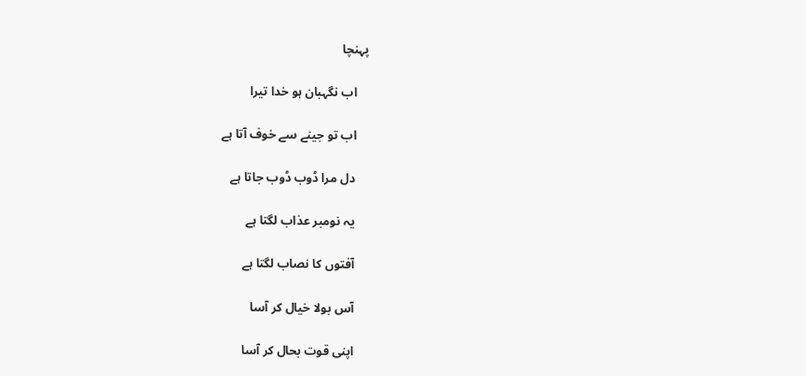پہنچا

    اب نگہبان ہو خدا تیرا

    اب تو جینے سے خوف آتا ہے

    دل مرا ڈوب ڈوب جاتا ہے

    یہ نومبر عذاب لگتا ہے

    آفتوں کا نصاب لگتا ہے

    آس بولا خیال کر آسا

    اپنی قوت بحال کر آسا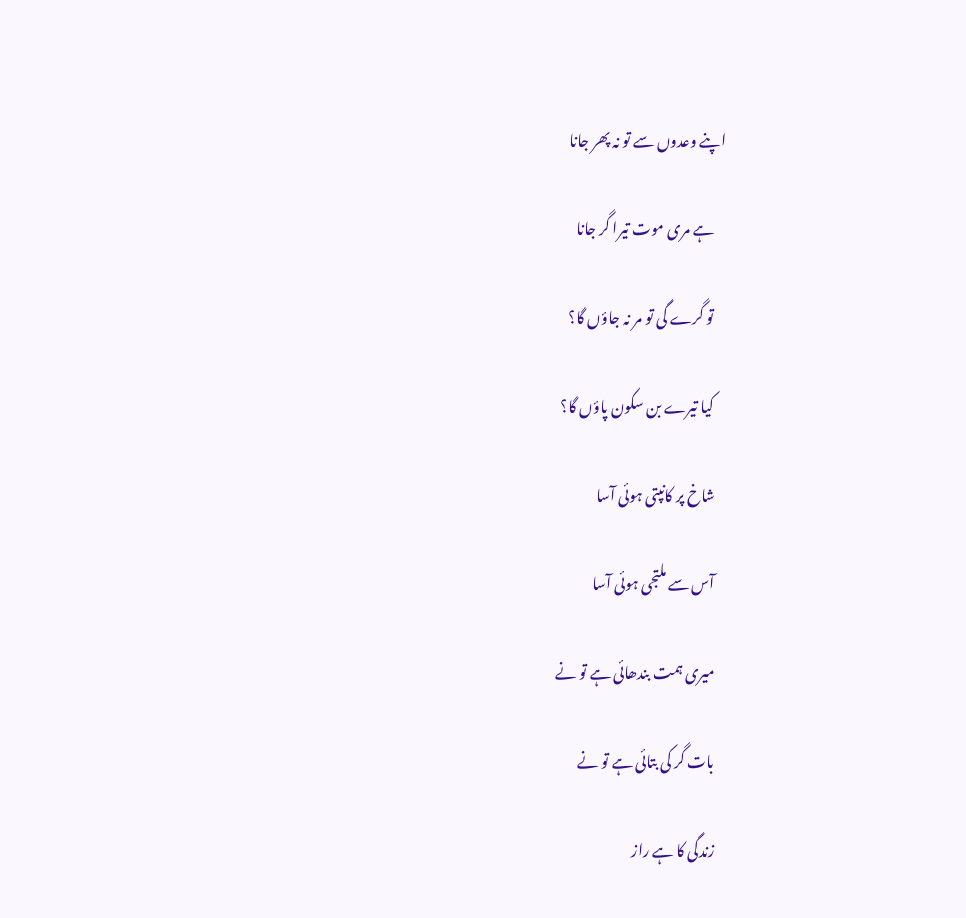اپنے وعدوں سے تو نہ پھر جانا

    ہے مری موت تیرا گر جانا

    تو گرے گی تو مر نہ جاؤں گا؟

    کیا تیرے بن سکون پاؤں گا؟

    شاخ پر کانپتی ہوئی آسا

    آس سے ملتجی ہوئی آسا

    میری ہمت بندھائی ہے تو نے

    بات گر کی بتائی ہے تو نے

    زندگی کا ہے راز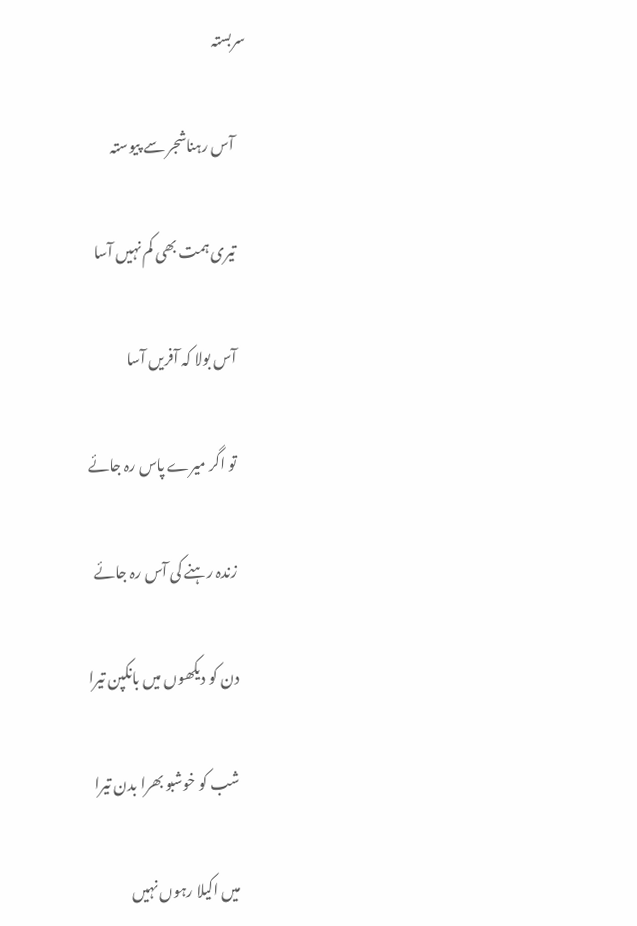سربستہ

    آس رہناشجر سے پیوستہ

    تیری ہمت بھی کم نہیں آسا

    آس بولا کہ آفریں آسا

    تو اگر میرے پاس رہ جائے

    زندہ رہنے کی آس رہ جائے

    دن کو دیکھوں میں بانکپن تیرا

    شب کو خوشبو بھرا بدن تیرا

    میں اکیلا رہوں نہیں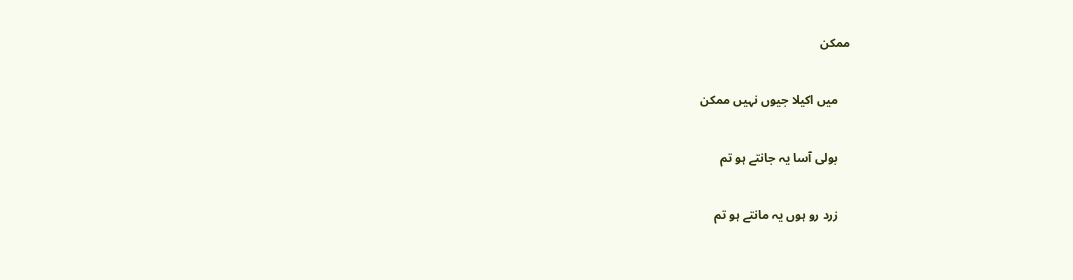ممکن

    میں اکیلا جیوں نہیں ممکن

    بولی آسا یہ جانتے ہو تم

    زرد رو ہوں یہ مانتے ہو تم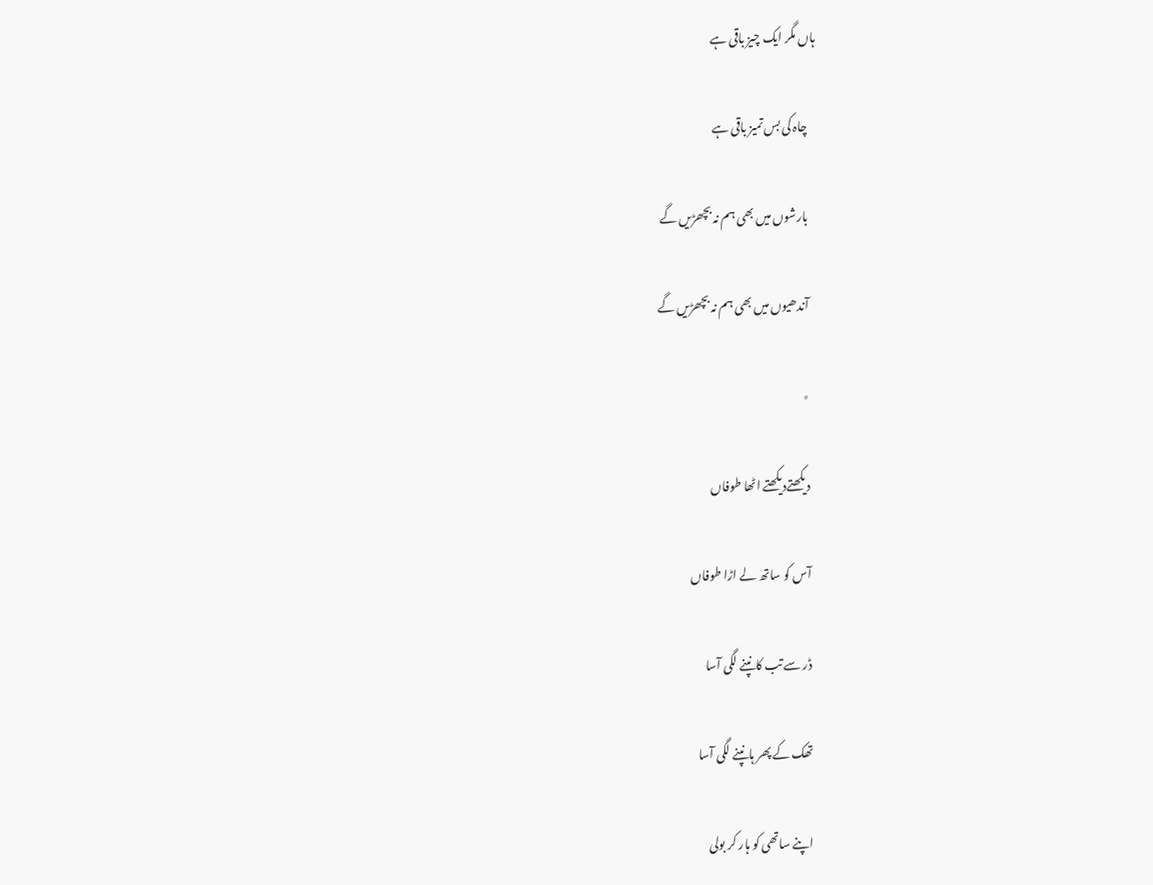ہاں مگر ایک چیز باقی ہے

    چاہ کی بس تمیز باقی ہے

    بارشوں میں بھی ہم نہ بچھڑیں گے

    آندھیوں میں بھی ہم نہ بچھڑیں گے

    ٭

    دیکھتےدیکھتے اٹھا طوفاں

    آس کو ساتھ لے اڑا طوفاں

    ڈر سے تب کانپنے لگی آسا

    تھک کے پھر ہانپنے لگی آسا

    اپنے ساتھی کو ہار کر بولی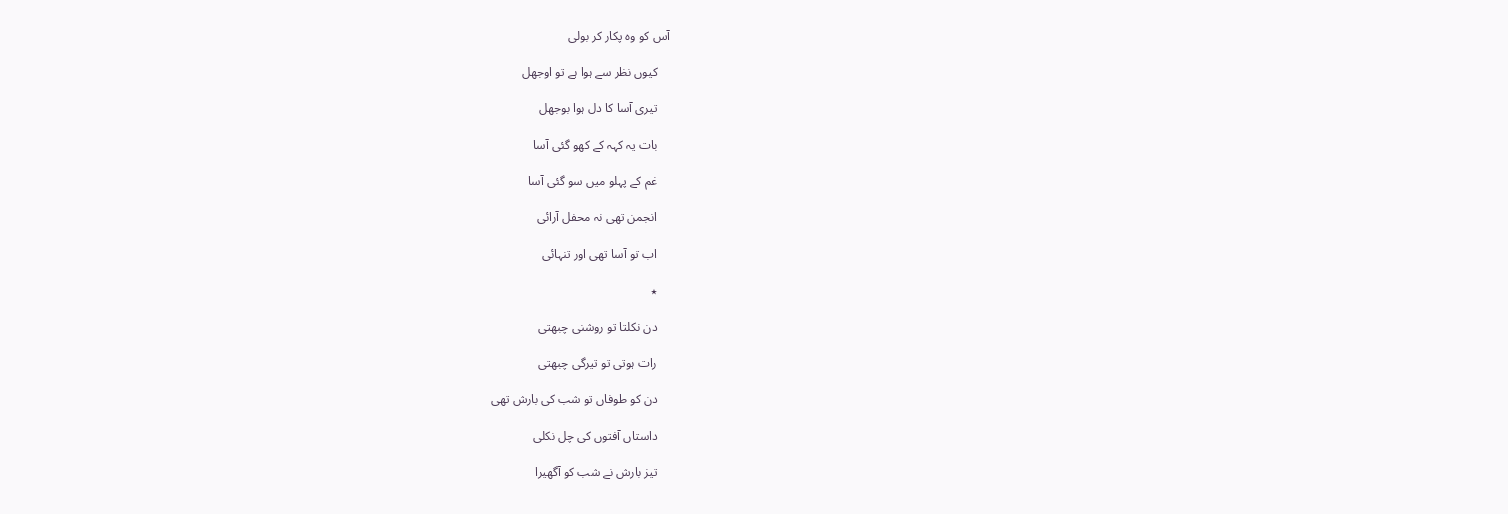آس کو وہ پکار کر بولی

    کیوں نظر سے ہوا ہے تو اوجھل

    تیری آسا کا دل ہوا بوجھل

    بات یہ کہہ کے کھو گئی آسا

    غم کے پہلو میں سو گئی آسا

    انجمن تھی نہ محفل آرائی

    اب تو آسا تھی اور تنہائی

    ٭

    دن نکلتا تو روشنی چبھتی

    رات ہوتی تو تیرگی چبھتی

    دن کو طوفاں تو شب کی بارش تھی

    داستاں آفتوں کی چل نکلی

    تیز بارش نے شب کو آگھیرا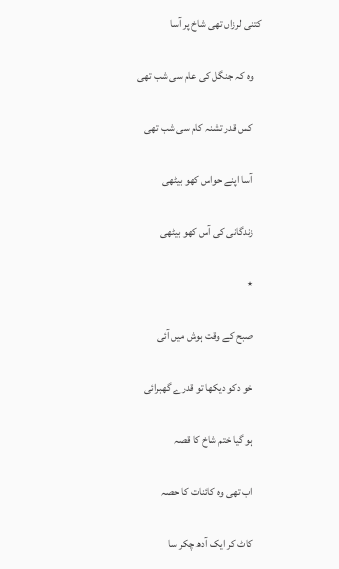کتنی لرزاں تھی شاخ پر آسا

    وہ کہ جنگل کی عام سی شب تھی

    کس قدر تشنہ کام سی شب تھی

    آسا اپنے حواس کھو بیٹھی

    زندگانی کی آس کھو بیٹھی

    ٭

    صبح کے وقت ہوش میں آئی

    خو دکو دیکھا تو قدرے گھبرائی

    ہو گیا ختم شاخ کا قصہ

    اب تھی وہ کائنات کا حصہ

    کاٹ کر ایک آدھ چکر سا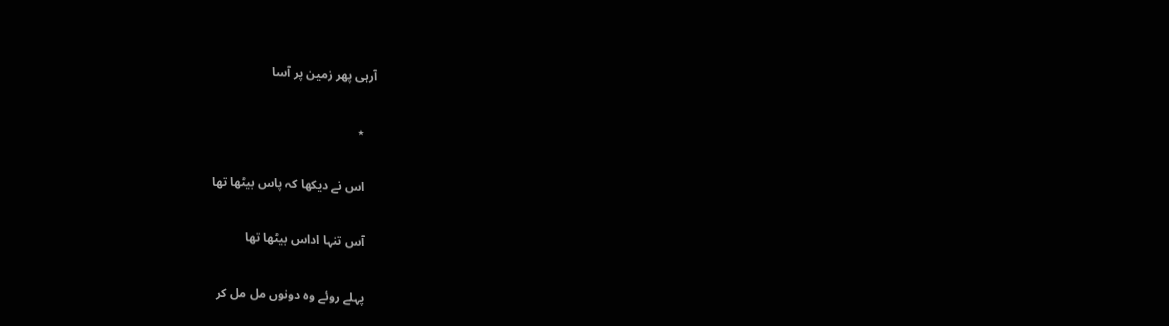آرہی پھر زمین پر آسا

    ٭

    اس نے دیکھا کہ پاس بیٹھا تھا

    آس تنہا اداس بیٹھا تھا

    پہلے روئے وہ دونوں مل مل کر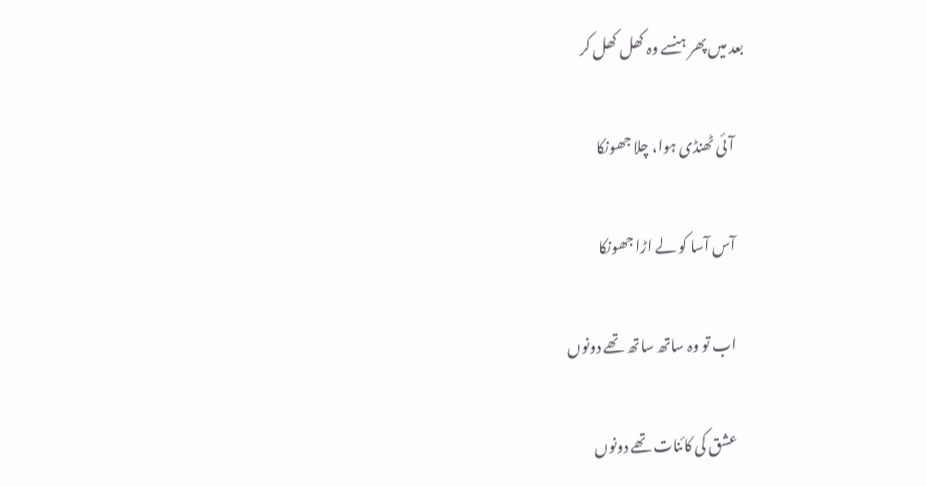بعد میں پھر ہنسے وہ کھل کھل کر

    آئی ٹھنڈی ہوا، چلا جھونکا

    آس آسا کو لے اڑا جھونکا

    اب تو وہ ساتھ ساتھ تھے دونوں

    عشق کی کائنات تھے دونوں